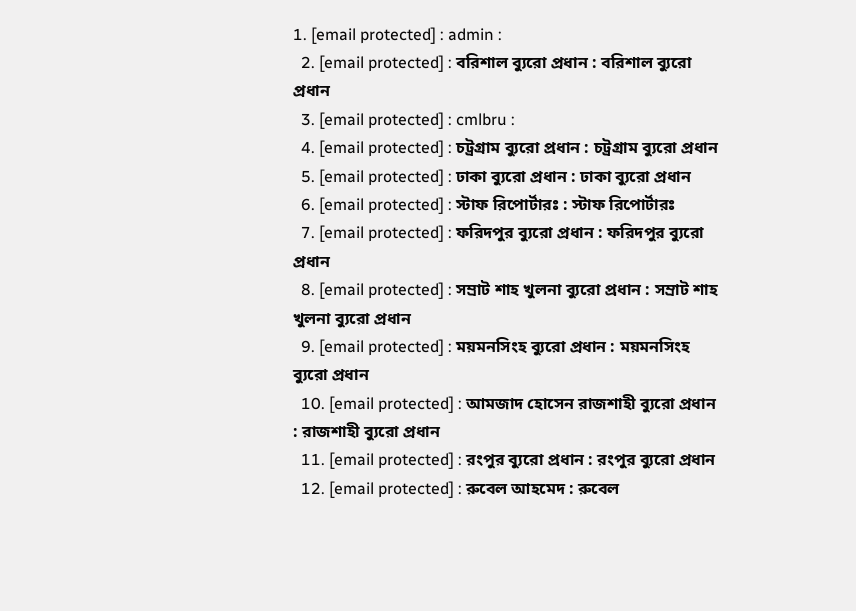1. [email protected] : admin :
  2. [email protected] : বরিশাল ব্যুরো প্রধান : বরিশাল ব্যুরো প্রধান
  3. [email protected] : cmlbru :
  4. [email protected] : চট্রগ্রাম ব্যুরো প্রধান : চট্রগ্রাম ব্যুরো প্রধান
  5. [email protected] : ঢাকা ব্যুরো প্রধান : ঢাকা ব্যুরো প্রধান
  6. [email protected] : স্টাফ রিপোর্টারঃ : স্টাফ রিপোর্টারঃ
  7. [email protected] : ফরিদপুর ব্যুরো প্রধান : ফরিদপুর ব্যুরো প্রধান
  8. [email protected] : সম্রাট শাহ খুলনা ব্যুরো প্রধান : সম্রাট শাহ খুলনা ব্যুরো প্রধান
  9. [email protected] : ময়মনসিংহ ব্যুরো প্রধান : ময়মনসিংহ ব্যুরো প্রধান
  10. [email protected] : আমজাদ হোসেন রাজশাহী ব্যুরো প্রধান : রাজশাহী ব্যুরো প্রধান
  11. [email protected] : রংপুর ব্যুরো প্রধান : রংপুর ব্যুরো প্রধান
  12. [email protected] : রুবেল আহমেদ : রুবেল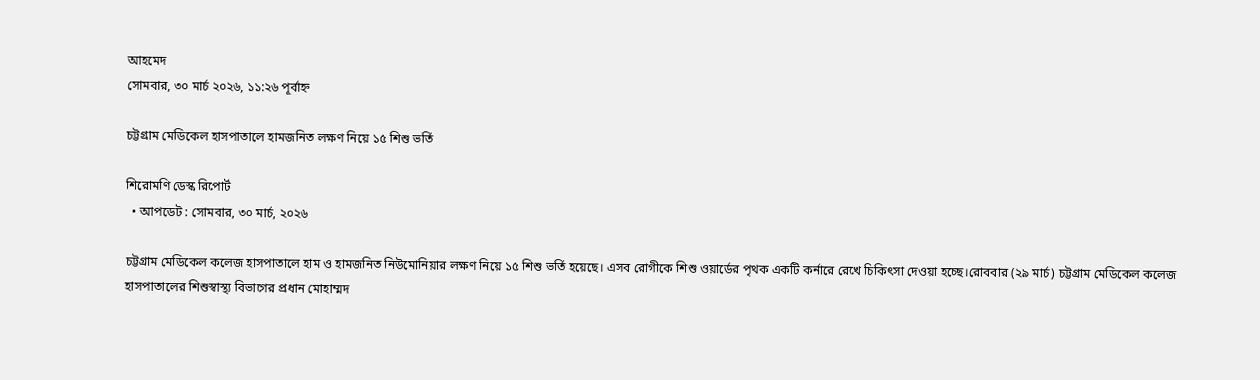আহমেদ
সোমবার, ৩০ মার্চ ২০২৬, ১১:২৬ পূর্বাহ্ন

চট্টগ্রাম মেডিকেল হাসপাতালে হামজনিত লক্ষণ নিয়ে ১৫ শিশু ভর্তি

শিরোমণি ডেস্ক রিপোর্ট
  • আপডেট : সোমবার, ৩০ মার্চ, ২০২৬

চট্টগ্রাম মেডিকেল কলেজ হাসপাতালে হাম ও হামজনিত নিউমোনিয়ার লক্ষণ নিয়ে ১৫ শিশু ভর্তি হয়েছে। এসব রোগীকে শিশু ওয়ার্ডের পৃথক একটি কর্নারে রেখে চিকিৎসা দেওয়া হচ্ছে।রোববার (২৯ মার্চ) চট্টগ্রাম মেডিকেল কলেজ হাসপাতালের শিশুস্বাস্থ্য বিভাগের প্রধান মোহাম্মদ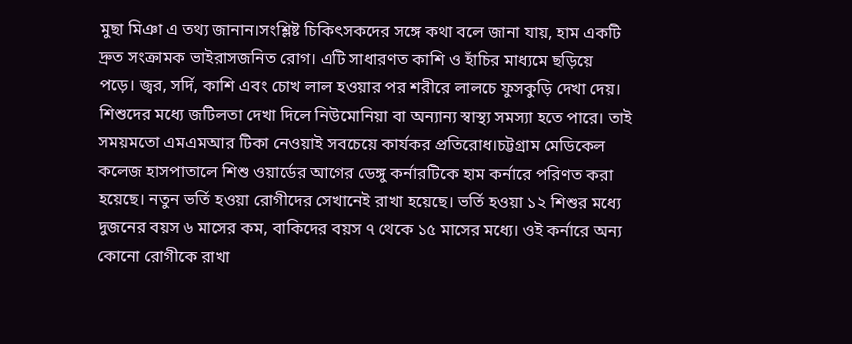মুছা মিঞা এ তথ্য জানান।সংশ্লিষ্ট চিকিৎসকদের সঙ্গে কথা বলে জানা যায়, হাম একটি দ্রুত সংক্রামক ভাইরাসজনিত রোগ। এটি সাধারণত কাশি ও হাঁচির মাধ্যমে ছড়িয়ে পড়ে। জ্বর, সর্দি, কাশি এবং চোখ লাল হওয়ার পর শরীরে লালচে ফুসকুড়ি দেখা দেয়। শিশুদের মধ্যে জটিলতা দেখা দিলে নিউমোনিয়া বা অন্যান্য স্বাস্থ্য সমস্যা হতে পারে। তাই সময়মতো এমএমআর টিকা নেওয়াই সবচেয়ে কার্যকর প্রতিরোধ।চট্টগ্রাম মেডিকেল কলেজ হাসপাতালে শিশু ওয়ার্ডের আগের ডেঙ্গু কর্নারটিকে হাম কর্নারে পরিণত করা হয়েছে। নতুন ভর্তি হওয়া রোগীদের সেখানেই রাখা হয়েছে। ভর্তি হওয়া ১২ শিশুর মধ্যে দুজনের বয়স ৬ মাসের কম, বাকিদের বয়স ৭ থেকে ১৫ মাসের মধ্যে। ওই কর্নারে অন্য কোনো রোগীকে রাখা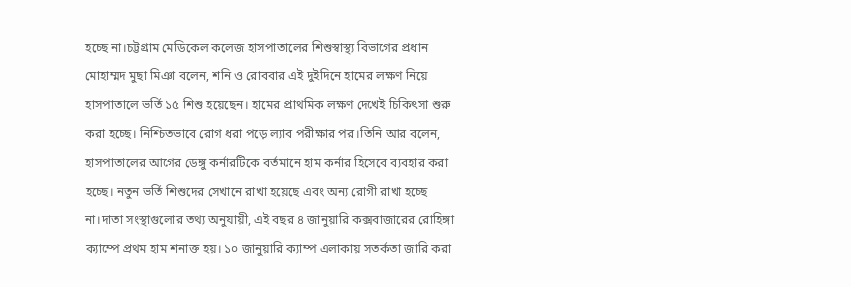হচ্ছে না।চট্টগ্রাম মেডিকেল কলেজ হাসপাতালের শিশুস্বাস্থ্য বিভাগের প্রধান মোহাম্মদ মুছা মিঞা বলেন, শনি ও রোববার এই দুইদিনে হামের লক্ষণ নিয়ে হাসপাতালে ভর্তি ১৫ শিশু হয়েছেন। হামের প্রাথমিক লক্ষণ দেখেই চিকিৎসা শুরু করা হচ্ছে। নিশ্চিতভাবে রোগ ধরা পড়ে ল্যাব পরীক্ষার পর।তিনি আর বলেন, হাসপাতালের আগের ডেঙ্গু কর্নারটিকে বর্তমানে হাম কর্নার হিসেবে ব্যবহার করা হচ্ছে। নতুন ভর্তি শিশুদের সেখানে রাখা হয়েছে এবং অন্য রোগী রাখা হচ্ছে না।দাতা সংস্থাগুলোর তথ্য অনুযায়ী, এই বছর ৪ জানুয়ারি কক্সবাজারের রোহিঙ্গা ক্যাম্পে প্রথম হাম শনাক্ত হয়। ১০ জানুয়ারি ক্যাম্প এলাকায় সতর্কতা জারি করা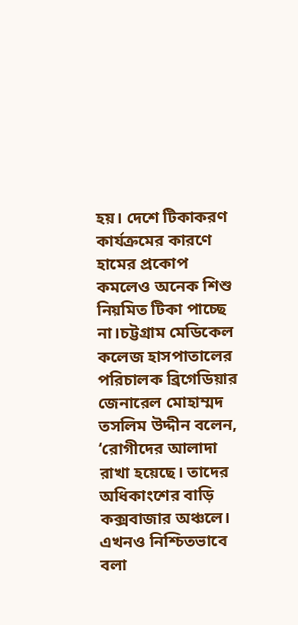হয়। দেশে টিকাকরণ কার্যক্রমের কারণে হামের প্রকোপ কমলেও অনেক শিশু নিয়মিত টিকা পাচ্ছে না।চট্টগ্রাম মেডিকেল কলেজ হাসপাতালের পরিচালক ব্রিগেডিয়ার জেনারেল মোহাম্মদ তসলিম উদ্দীন বলেন, ‘রোগীদের আলাদা রাখা হয়েছে। তাদের অধিকাংশের বাড়ি কক্সবাজার অঞ্চলে। এখনও নিশ্চিতভাবে বলা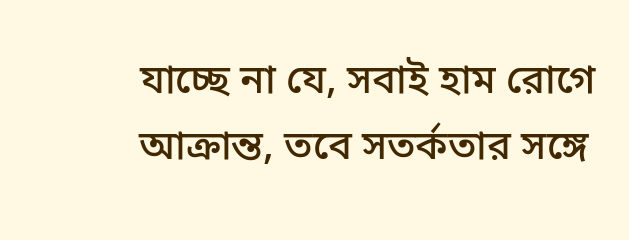যাচ্ছে না যে, সবাই হাম রোগে আক্রান্ত, তবে সতর্কতার সঙ্গে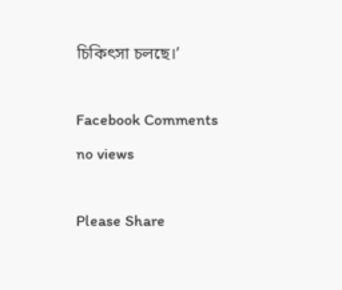চিকিৎসা চলছে।’

Facebook Comments
no views

Please Share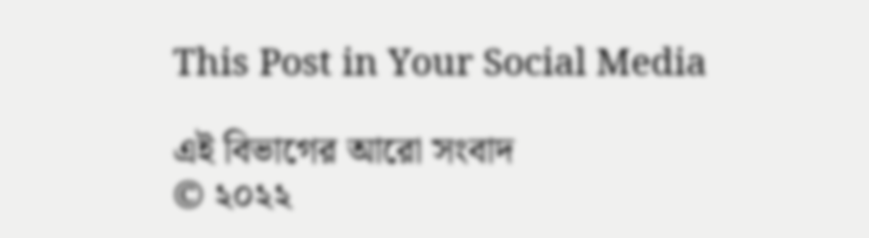This Post in Your Social Media

এই বিভাগের আরো সংবাদ
© ২০২২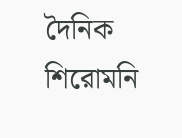দৈনিক শিরোমনি